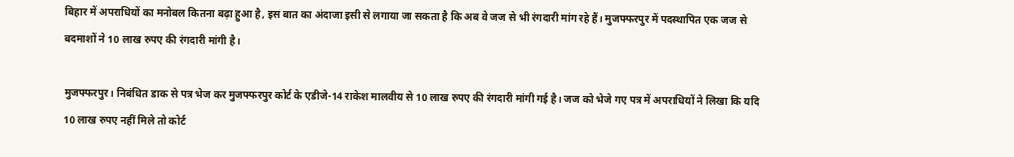बिहार में अपराधियों का मनोबल कितना बढ़ा हुआ है, इस बात का अंदाजा इसी से लगाया जा सकता है कि अब वे जज से भी रंगदारी मांग रहे हैं। मुजफ्फरपुर में पदस्थापित एक जज से बदमाशों ने 10 लाख रुपए की रंगदारी मांगी है।

मुजफ्फरपुर। निबंधित डाक से पत्र भेज कर मुजफ्फरपुर कोर्ट के एडीजे-14 राकेश मालवीय से 10 लाख रुपए की रंगदारी मांगी गई है। जज को भेजे गए पत्र में अपराधियों ने लिखा कि यदि 10 लाख रुपए नहीं मिले तो कोर्ट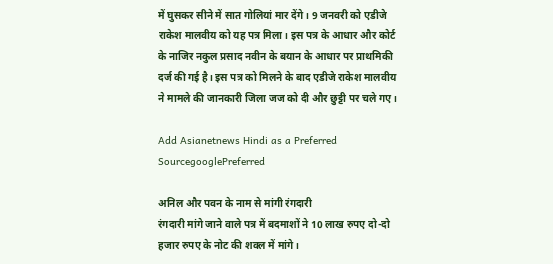में घुसकर सीने में सात गोलियां मार देंगे। 9 जनवरी को एडीजे राकेश मालवीय को यह पत्र मिला। इस पत्र के आधार और कोर्ट के नाजिर नकुल प्रसाद नवीन के बयान के आधार पर प्राथमिकी दर्ज की गई है। इस पत्र को मिलने के बाद एडीजे राकेश मालवीय ने मामले की जानकारी जिला जज को दी और छुट्टी पर चले गए।

Add Asianetnews Hindi as a Preferred SourcegooglePreferred

अनिल और पवन के नाम से मांगी रंगदारी
रंगदारी मांगे जाने वाले पत्र में बदमाशों ने 10 लाख रुपए दो-दो हजार रुपए के नोट की शक्ल में मांगे।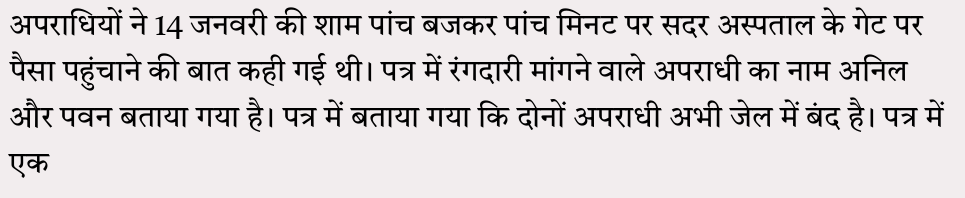अपराधियों ने 14 जनवरी की शाम पांच बजकर पांच मिनट पर सदर अस्पताल के गेट पर पैसा पहुंचाने की बात कही गई थी। पत्र में रंगदारी मांगने वाले अपराधी का नाम अनिल और पवन बताया गया है। पत्र में बताया गया कि दोनों अपराधी अभी जेल में बंद है। पत्र में एक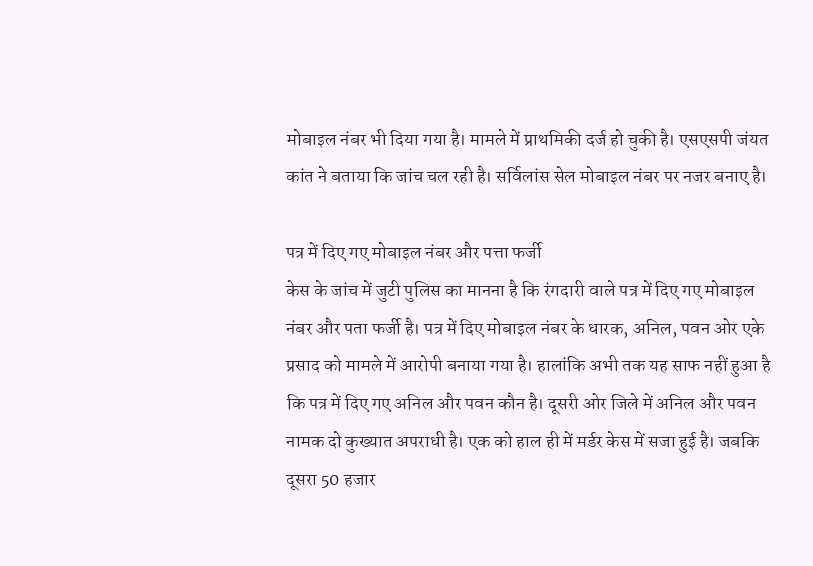मोबाइल नंबर भी दिया गया है। मामले में प्राथमिकी दर्ज हो चुकी है। एसएसपी जंयत कांत ने बताया कि जांच चल रही है। सर्विलांस सेल मोबाइल नंबर पर नजर बनाए है।

पत्र में दिए गए मोबाइल नंबर और पत्ता फर्जी
केस के जांच में जुटी पुलिस का मानना है कि रंगदारी वाले पत्र में दिए गए मोबाइल नंबर और पता फर्जी है। पत्र में दिए मोबाइल नंबर के धारक, अनिल, पवन ओर एके प्रसाद को मामले में आरोपी बनाया गया है। हालांकि अभी तक यह साफ नहीं हुआ है कि पत्र में दिए गए अनिल और पवन कौन है। दूसरी ओर जिले में अनिल और पवन नामक दो कुख्यात अपराधी है। एक को हाल ही में मर्डर केस में सजा हुई है। जबकि दूसरा 50 हजार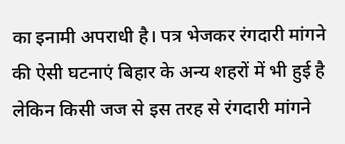का इनामी अपराधी है। पत्र भेजकर रंगदारी मांगने की ऐसी घटनाएं बिहार के अन्य शहरों में भी हुई है लेकिन किसी जज से इस तरह से रंगदारी मांगने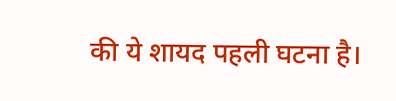की ये शायद पहली घटना है।